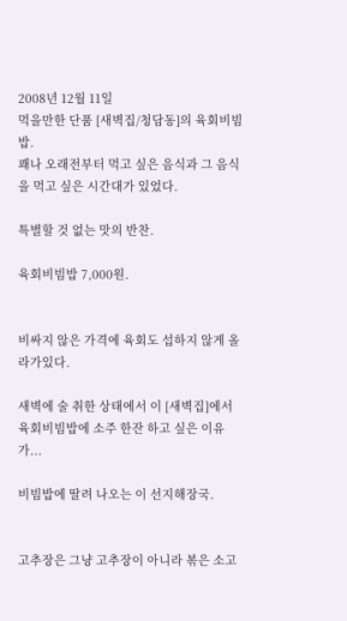2008년 12월 11일
먹을만한 단품 [새벽집/청담동]의 육회비빔밥.
꽤나 오래전부터 먹고 싶은 음식과 그 음식을 먹고 싶은 시간대가 있었다.

특별할 것 없는 맛의 반찬.

육회비빔밥 7,000원.


비싸지 않은 가격에 육회도 섭하지 않게 올라가있다.

새벽에 술 취한 상태에서 이 [새벽집]에서 육회비빔밥에 소주 한잔 하고 싶은 이유가...

비빔밥에 딸려 나오는 이 선지해장국.


고추장은 그냥 고추장이 아니라 볶은 소고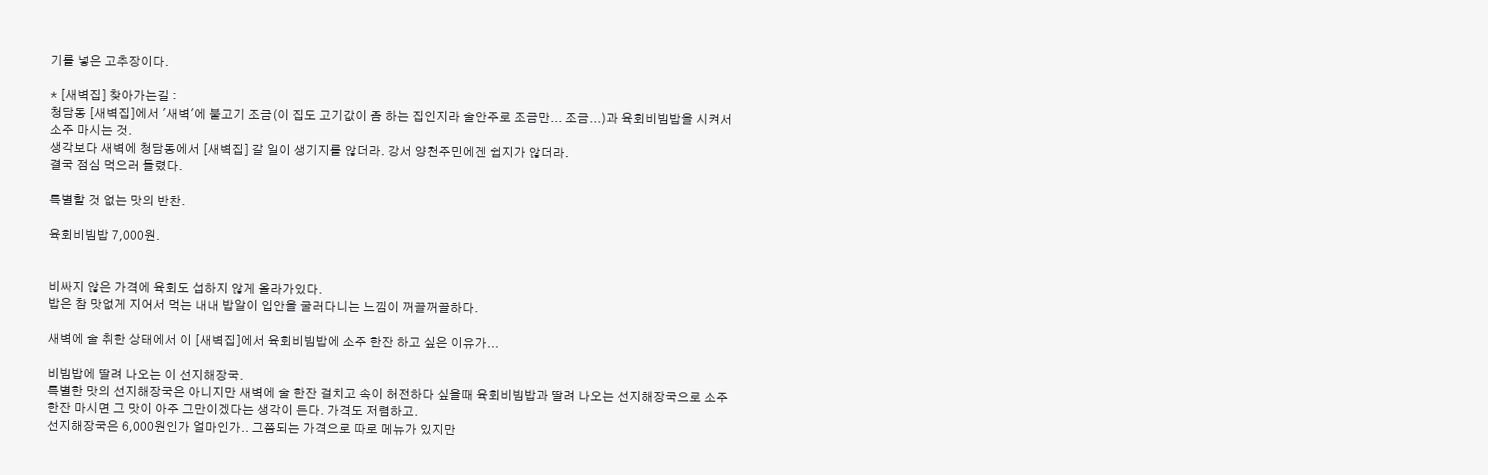기를 넣은 고추장이다.

* [새벽집] 찾아가는길 :
청담동 [새벽집]에서 '새벽'에 불고기 조금(이 집도 고기값이 좀 하는 집인지라 술안주로 조금만... 조금...)과 육회비빔밥을 시켜서
소주 마시는 것.
생각보다 새벽에 청담동에서 [새벽집] 갈 일이 생기지를 않더라. 강서 양천주민에겐 쉽지가 않더라.
결국 점심 먹으러 들렸다.

특별할 것 없는 맛의 반찬.

육회비빔밥 7,000원.


비싸지 않은 가격에 육회도 섭하지 않게 올라가있다.
밥은 참 맛없게 지어서 먹는 내내 밥알이 입안을 굴러다니는 느낌이 꺼끌꺼끌하다.

새벽에 술 취한 상태에서 이 [새벽집]에서 육회비빔밥에 소주 한잔 하고 싶은 이유가...

비빔밥에 딸려 나오는 이 선지해장국.
특별한 맛의 선지해장국은 아니지만 새벽에 술 한잔 걸치고 속이 허전하다 싶을때 육회비빔밥과 딸려 나오는 선지해장국으로 소주
한잔 마시면 그 맛이 아주 그만이겠다는 생각이 든다. 가격도 저렴하고.
선지해장국은 6,000원인가 얼마인가.. 그쯤되는 가격으로 따로 메뉴가 있지만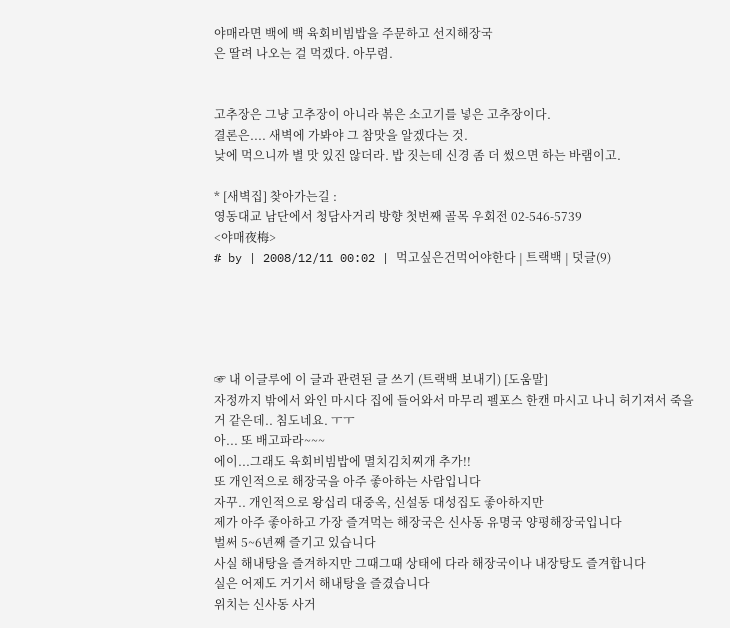야매라면 백에 백 육회비빔밥을 주문하고 선지해장국
은 딸려 나오는 걸 먹겠다. 아무렴.


고추장은 그냥 고추장이 아니라 볶은 소고기를 넣은 고추장이다.
결론은.... 새벽에 가봐야 그 참맛을 알겠다는 것.
낮에 먹으니까 별 맛 있진 않더라. 밥 짓는데 신경 좀 더 썼으면 하는 바램이고.

* [새벽집] 찾아가는길 :
영동대교 남단에서 청담사거리 방향 첫번째 골목 우회전 02-546-5739
<야매夜梅>
# by | 2008/12/11 00:02 | 먹고싶은건먹어야한다 | 트랙백 | 덧글(9)





☞ 내 이글루에 이 글과 관련된 글 쓰기 (트랙백 보내기) [도움말]
자정까지 밖에서 와인 마시다 집에 들어와서 마무리 펠포스 한캔 마시고 나니 허기져서 죽을거 같은데.. 침도네요. ㅜㅜ
아... 또 배고파라~~~
에이...그래도 육회비빔밥에 멸치김치찌개 추가!!
또 개인적으로 해장국을 아주 좋아하는 사람입니다
자꾸.. 개인적으로 왕십리 대중옥, 신설동 대성집도 좋아하지만
제가 아주 좋아하고 가장 즐겨먹는 해장국은 신사동 유명국 양평해장국입니다
벌써 5~6년째 즐기고 있습니다
사실 해내탕을 즐겨하지만 그때그때 상태에 다라 해장국이나 내장탕도 즐겨합니다
실은 어제도 거기서 해내탕을 즐겼습니다
위치는 신사동 사거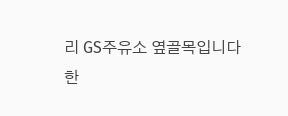리 GS주유소 옆골목입니다
한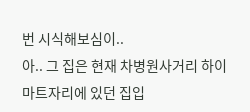번 시식해보심이..
아.. 그 집은 현재 차병원사거리 하이마트자리에 있던 집입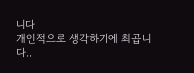니다
개인적으로 생각하기에 최곱니다..